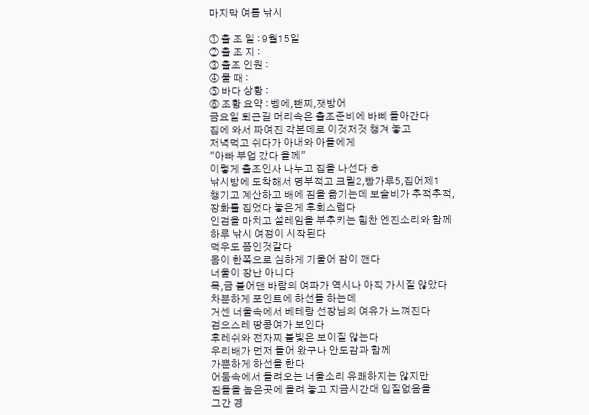마지막 여름 낚시

① 출 조 일 : 9월15일
② 출 조 지 :
③ 출조 인원 :
④ 물 때 :
⑤ 바다 상황 :
⑥ 조황 요약 : 벵에,뺀찌,잿방어
금요일 퇴근길 머리속은 출조준비에 바삐 돌아간다
집에 와서 짜여진 각본데로 이것저것 챙겨 놓고
저녁먹고 쉬다가 아내와 아들에게
"아빠 부업 갔다 올께"
이렇게 출조인사 나누고 집을 나선다 ㅎ
낚시방에 도착해서 명부적고 크릴2,빵가루5,집어제1
챙기고 계산하고 배에 짐을 옮기는데 보슬비가 추적추적,
장화를 집었다 놓은게 후회스럽다
인검을 마치고 설레임을 부추키는 힘찬 엔진소리와 함께
하루 낚시 여정이 시작된다
덕우도 쯤인것같다
몸이 한쪽으로 심하게 기울어 잠이 깬다
너울이 장난 아니다
목,금 불어댄 바람의 여파가 역시나 아직 가시질 않았다
차분하게 포인트에 하선들 하는데
거센 너울속에서 베테랑 선장님의 여유가 느껴진다
검으스레 땅콩여가 보인다
후레쉬와 전자찌 불빛은 보이질 않는다
우리배가 먼저 들어 왔구나 안도감과 함께
가뿐하게 하선을 한다
어둠속에서 들려오는 너울소리 유쾌하지는 않지만
짐들을 높은곳에 올려 놓고 지금시간대 입질없음을
그간 경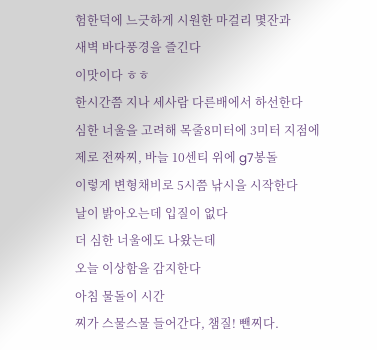험한덕에 느긋하게 시원한 마걸리 몇잔과
새벽 바다풍경을 즐긴다
이맛이다 ㅎㅎ
한시간쯤 지나 세사람 다른배에서 하선한다
심한 너울을 고려해 목줄8미터에 3미터 지점에
제로 전짜찌, 바늘 10센티 위에 g7봉돌
이렇게 변형채비로 5시쯤 낚시을 시작한다
날이 밝아오는데 입질이 없다
더 심한 너울에도 나왔는데
오늘 이상함을 감지한다
아침 물돌이 시간
찌가 스물스물 들어간다, 챔질! 뺀찌다.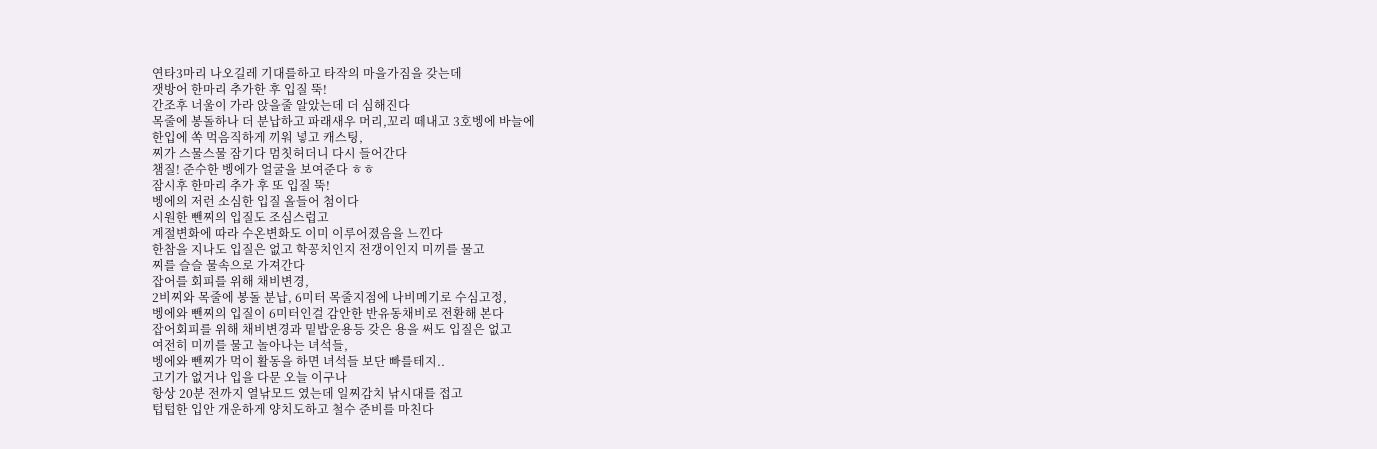연타3마리 나오길레 기대를하고 타작의 마을가짐을 갖는데
잿방어 한마리 추가한 후 입질 뚝!
간조후 너울이 가라 앉을줄 알았는데 더 심해진다
목줄에 봉돌하나 더 분납하고 파래새우 머리,꼬리 떼내고 3호벵에 바늘에
한입에 쏙 먹음직하게 끼워 넣고 캐스팅,
찌가 스물스물 잠기다 멈칫허더니 다시 들어간다
챔질! 준수한 벵에가 얼굴을 보여준다 ㅎㅎ
잠시후 한마리 추가 후 또 입질 뚝!
벵에의 저런 소심한 입질 올들어 첨이다
시원한 뺀찌의 입질도 조심스럽고
계절변화에 따라 수온변화도 이미 이루어졌음을 느낀다
한참을 지나도 입질은 없고 학꽁치인지 전갱이인지 미끼를 물고
찌를 슬슬 물속으로 가져간다
잡어를 회피를 위해 채비변경,
2비찌와 목줄에 봉돌 분납, 6미터 목줄지점에 나비메기로 수심고정,
벵에와 뺀찌의 입질이 6미터인걸 감안한 반유동채비로 전환해 본다
잡어회피를 위해 채비변경과 밑밥운용등 갖은 용을 써도 입질은 없고
여전히 미끼를 물고 놀아나는 녀석들,
벵에와 뺀찌가 먹이 활동을 하면 녀석들 보단 빠를테지..
고기가 없거나 입을 다문 오늘 이구나
항상 20분 전까지 열낚모드 였는데 일찌감치 낚시대를 접고
텁텁한 입안 개운하게 양치도하고 철수 준비를 마친다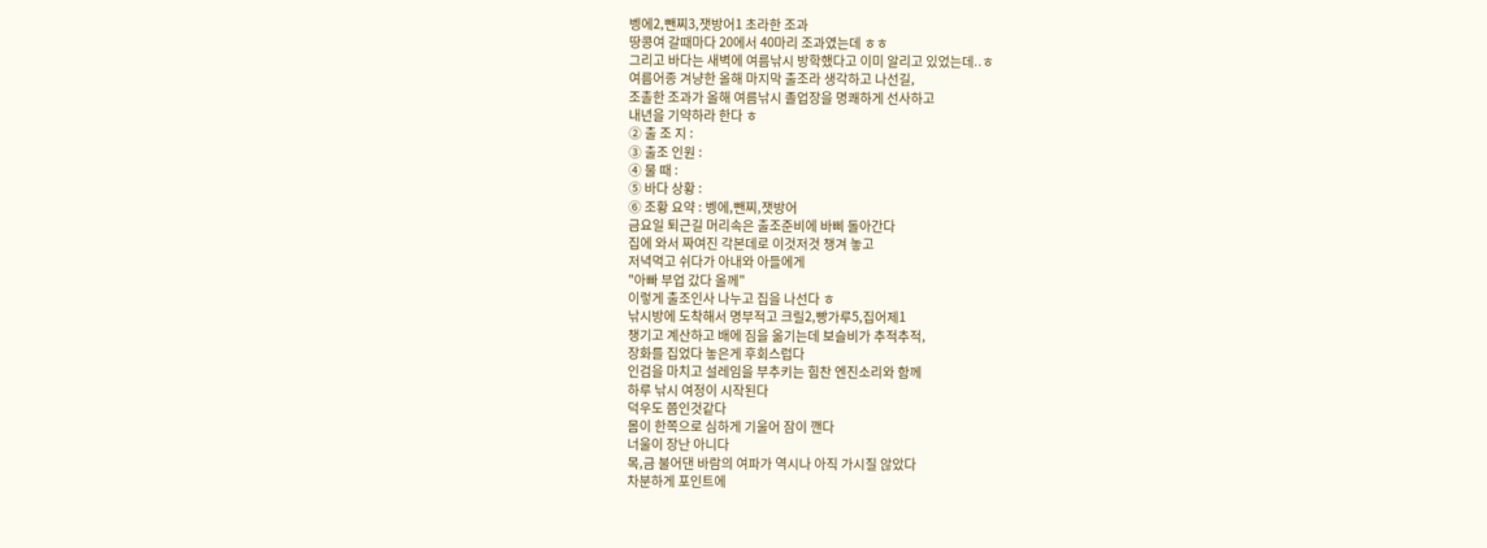벵에2,뺀찌3,잿방어1 초라한 조과
땅콩여 갈때마다 20에서 40마리 조과였는데 ㅎㅎ
그리고 바다는 새벽에 여름낚시 방학했다고 이미 알리고 있었는데..ㅎ
여름어종 겨냥한 올해 마지막 출조라 생각하고 나선길,
조촐한 조과가 올해 여름낚시 졸업장을 명쾌하게 선사하고
내년을 기약하라 한다 ㅎ
② 출 조 지 :
③ 출조 인원 :
④ 물 때 :
⑤ 바다 상황 :
⑥ 조황 요약 : 벵에,뺀찌,잿방어
금요일 퇴근길 머리속은 출조준비에 바삐 돌아간다
집에 와서 짜여진 각본데로 이것저것 챙겨 놓고
저녁먹고 쉬다가 아내와 아들에게
"아빠 부업 갔다 올께"
이렇게 출조인사 나누고 집을 나선다 ㅎ
낚시방에 도착해서 명부적고 크릴2,빵가루5,집어제1
챙기고 계산하고 배에 짐을 옮기는데 보슬비가 추적추적,
장화를 집었다 놓은게 후회스럽다
인검을 마치고 설레임을 부추키는 힘찬 엔진소리와 함께
하루 낚시 여정이 시작된다
덕우도 쯤인것같다
몸이 한쪽으로 심하게 기울어 잠이 깬다
너울이 장난 아니다
목,금 불어댄 바람의 여파가 역시나 아직 가시질 않았다
차분하게 포인트에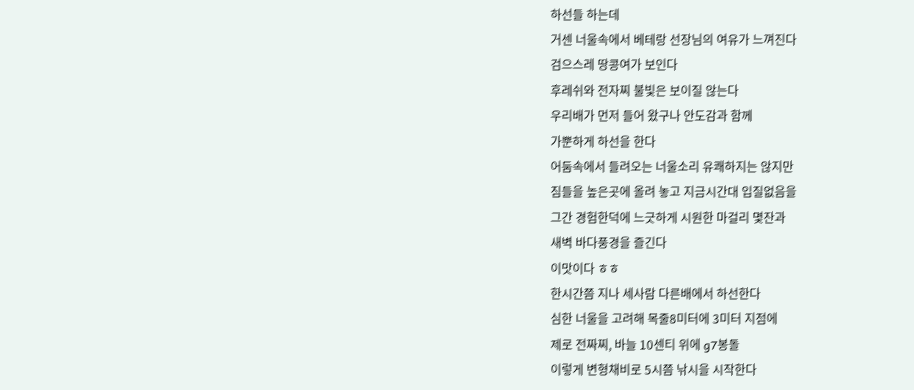하선들 하는데
거센 너울속에서 베테랑 선장님의 여유가 느껴진다
검으스레 땅콩여가 보인다
후레쉬와 전자찌 불빛은 보이질 않는다
우리배가 먼저 들어 왔구나 안도감과 함께
가뿐하게 하선을 한다
어둠속에서 들려오는 너울소리 유쾌하지는 않지만
짐들을 높은곳에 올려 놓고 지금시간대 입질없음을
그간 경험한덕에 느긋하게 시원한 마걸리 몇잔과
새벽 바다풍경을 즐긴다
이맛이다 ㅎㅎ
한시간쯤 지나 세사람 다른배에서 하선한다
심한 너울을 고려해 목줄8미터에 3미터 지점에
제로 전짜찌, 바늘 10센티 위에 g7봉돌
이렇게 변형채비로 5시쯤 낚시을 시작한다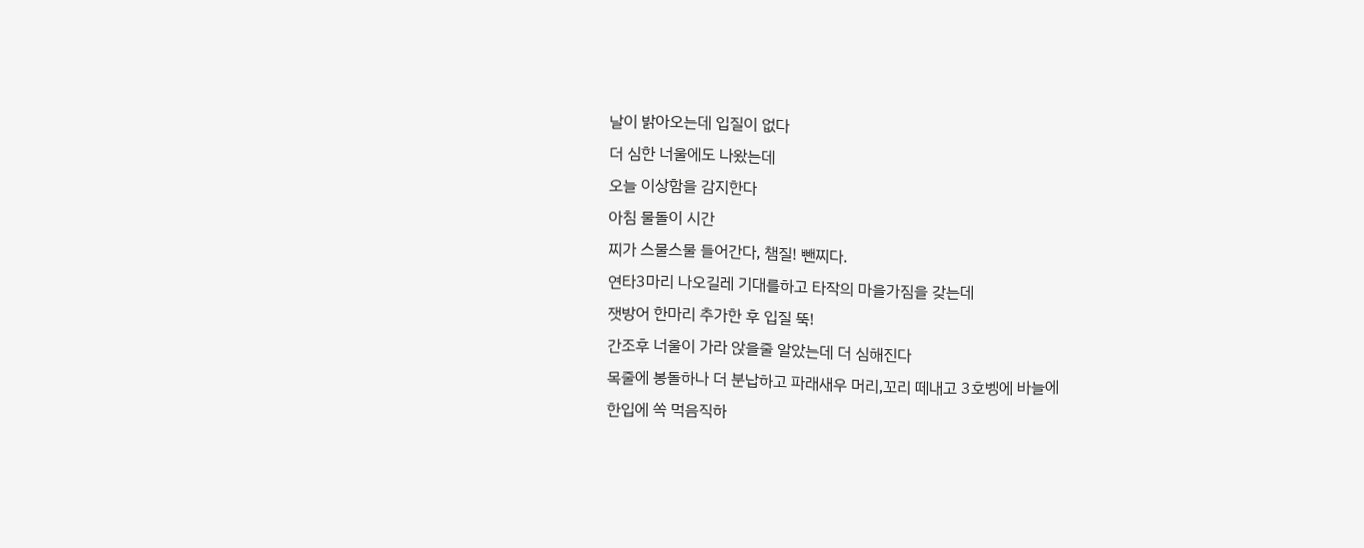날이 밝아오는데 입질이 없다
더 심한 너울에도 나왔는데
오늘 이상함을 감지한다
아침 물돌이 시간
찌가 스물스물 들어간다, 챔질! 뺀찌다.
연타3마리 나오길레 기대를하고 타작의 마을가짐을 갖는데
잿방어 한마리 추가한 후 입질 뚝!
간조후 너울이 가라 앉을줄 알았는데 더 심해진다
목줄에 봉돌하나 더 분납하고 파래새우 머리,꼬리 떼내고 3호벵에 바늘에
한입에 쏙 먹음직하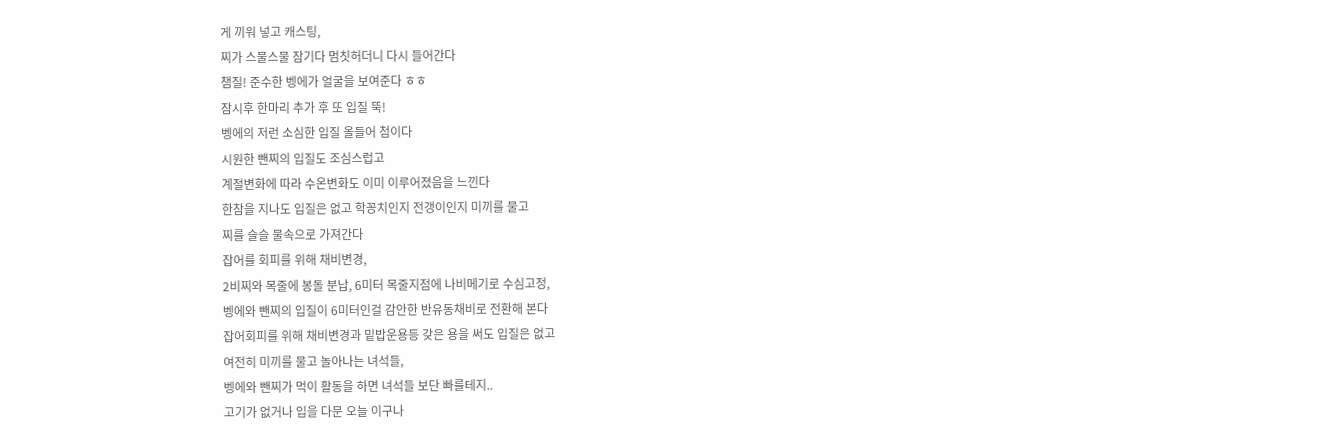게 끼워 넣고 캐스팅,
찌가 스물스물 잠기다 멈칫허더니 다시 들어간다
챔질! 준수한 벵에가 얼굴을 보여준다 ㅎㅎ
잠시후 한마리 추가 후 또 입질 뚝!
벵에의 저런 소심한 입질 올들어 첨이다
시원한 뺀찌의 입질도 조심스럽고
계절변화에 따라 수온변화도 이미 이루어졌음을 느낀다
한참을 지나도 입질은 없고 학꽁치인지 전갱이인지 미끼를 물고
찌를 슬슬 물속으로 가져간다
잡어를 회피를 위해 채비변경,
2비찌와 목줄에 봉돌 분납, 6미터 목줄지점에 나비메기로 수심고정,
벵에와 뺀찌의 입질이 6미터인걸 감안한 반유동채비로 전환해 본다
잡어회피를 위해 채비변경과 밑밥운용등 갖은 용을 써도 입질은 없고
여전히 미끼를 물고 놀아나는 녀석들,
벵에와 뺀찌가 먹이 활동을 하면 녀석들 보단 빠를테지..
고기가 없거나 입을 다문 오늘 이구나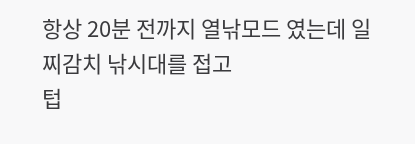항상 20분 전까지 열낚모드 였는데 일찌감치 낚시대를 접고
텁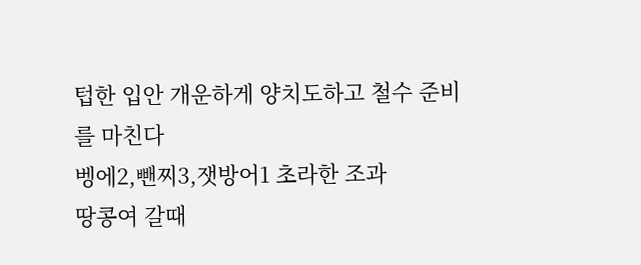텁한 입안 개운하게 양치도하고 철수 준비를 마친다
벵에2,뺀찌3,잿방어1 초라한 조과
땅콩여 갈때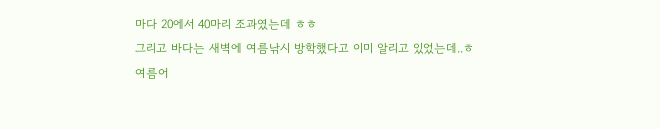마다 20에서 40마리 조과였는데 ㅎㅎ
그리고 바다는 새벽에 여름낚시 방학했다고 이미 알리고 있었는데..ㅎ
여름어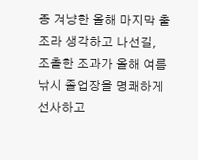종 겨냥한 올해 마지막 출조라 생각하고 나선길,
조촐한 조과가 올해 여름낚시 졸업장을 명쾌하게 선사하고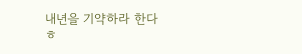내년을 기약하라 한다 ㅎ